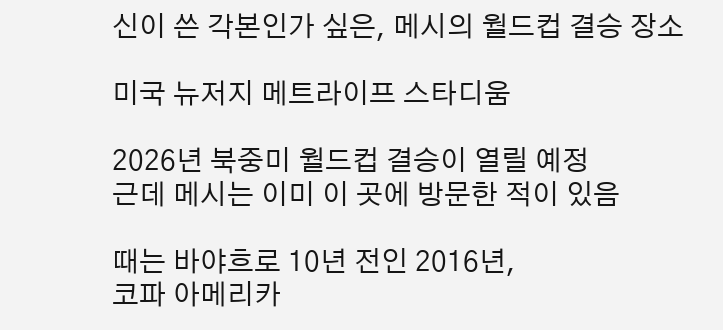신이 쓴 각본인가 싶은, 메시의 월드컵 결승 장소

미국 뉴저지 메트라이프 스타디움

2026년 북중미 월드컵 결승이 열릴 예정
근데 메시는 이미 이 곳에 방문한 적이 있음

때는 바야흐로 10년 전인 2016년,
코파 아메리카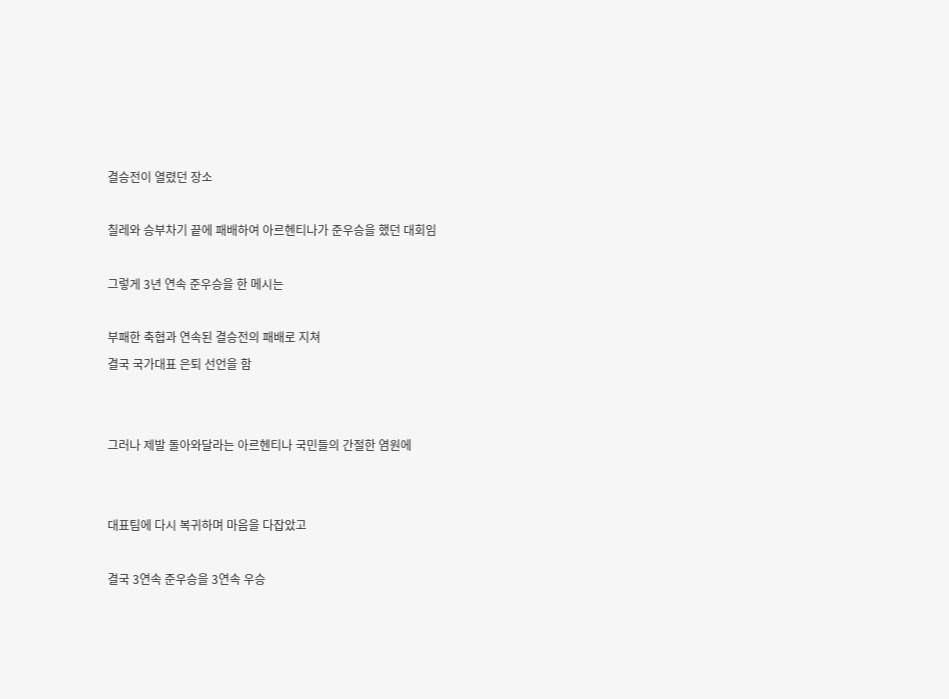결승전이 열렸던 장소

칠레와 승부차기 끝에 패배하여 아르헨티나가 준우승을 했던 대회임

그렇게 3년 연속 준우승을 한 메시는

부패한 축협과 연속된 결승전의 패배로 지쳐
결국 국가대표 은퇴 선언을 함


그러나 제발 돌아와달라는 아르헨티나 국민들의 간절한 염원에


대표팀에 다시 복귀하며 마음을 다잡았고

결국 3연속 준우승을 3연속 우승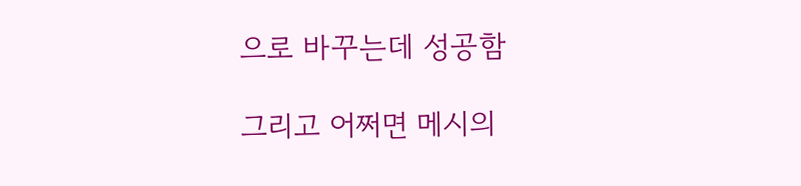으로 바꾸는데 성공함

그리고 어쩌면 메시의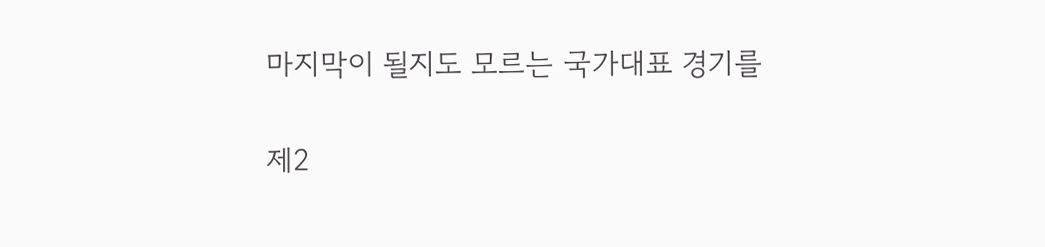마지막이 될지도 모르는 국가대표 경기를

제2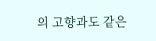의 고향과도 같은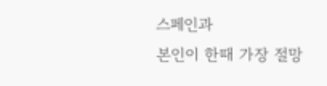스페인과
본인이 한때 가장 절망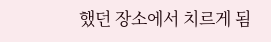했던 장소에서 치르게 됨